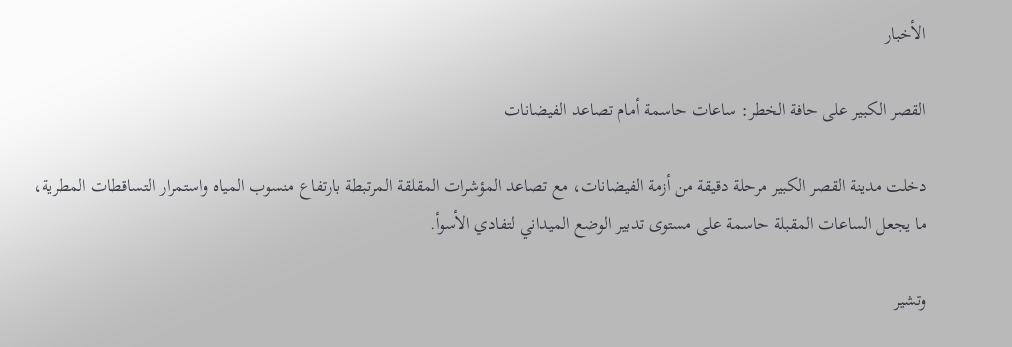الأخبار

القصر الكبير على حافة الخطر: ساعات حاسمة أمام تصاعد الفيضانات

دخلت مدينة القصر الكبير مرحلة دقيقة من أزمة الفيضانات، مع تصاعد المؤشرات المقلقة المرتبطة بارتفاع منسوب المياه واستمرار التساقطات المطرية، ما يجعل الساعات المقبلة حاسمة على مستوى تدبير الوضع الميداني لتفادي الأسوأ.

وتشير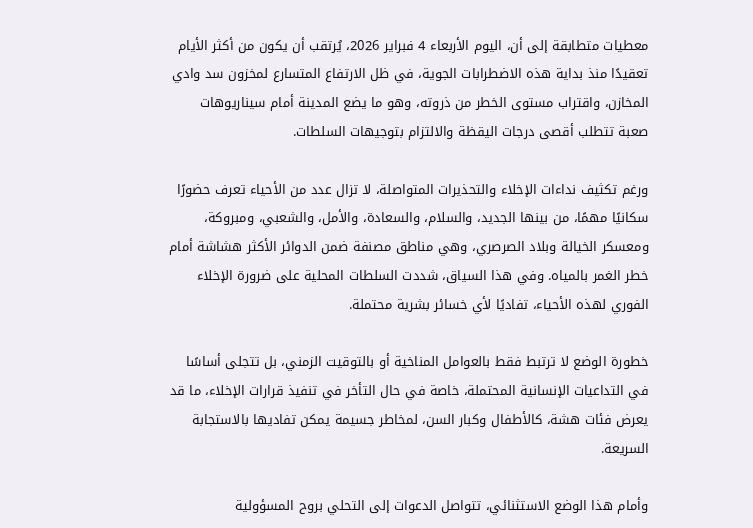معطيات متطابقة إلى أن، اليوم الأربعاء 4 فبراير 2026، يُرتقب أن يكون من أكثر الأيام تعقيدًا منذ بداية هذه الاضطرابات الجوية، في ظل الارتفاع المتسارع لمخزون سد وادي المخازن، واقتراب مستوى الخطر من ذروته، وهو ما يضع المدينة أمام سيناريوهات صعبة تتطلب أقصى درجات اليقظة والالتزام بتوجيهات السلطات.

ورغم تكثيف نداءات الإخلاء والتحذيرات المتواصلة، لا تزال عدد من الأحياء تعرف حضورًا سكانيًا مهمًا، من بينها الجديد، والسلام، والسعادة، والأمل، والشعبي، ومبروكة، ومعسكر الخيالة وبلاد الصرصري، وهي مناطق مصنفة ضمن الدوائر الأكثر هشاشة أمام خطر الغمر بالمياه. وفي هذا السياق، شددت السلطات المحلية على ضرورة الإخلاء الفوري لهذه الأحياء، تفاديًا لأي خسائر بشرية محتملة.

خطورة الوضع لا ترتبط فقط بالعوامل المناخية أو بالتوقيت الزمني، بل تتجلى أساسًا في التداعيات الإنسانية المحتملة، خاصة في حال التأخر في تنفيذ قرارات الإخلاء، ما قد يعرض فئات هشة، كالأطفال وكبار السن، لمخاطر جسيمة يمكن تفاديها بالاستجابة السريعة.

وأمام هذا الوضع الاستثنائي، تتواصل الدعوات إلى التحلي بروح المسؤولية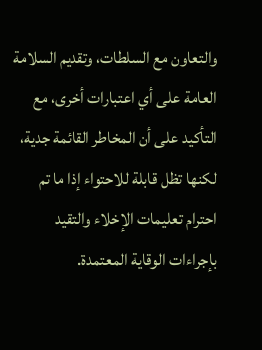والتعاون مع السلطات، وتقديم السلامة العامة على أي اعتبارات أخرى، مع التأكيد على أن المخاطر القائمة جدية، لكنها تظل قابلة للاحتواء إذا ما تم احترام تعليمات الإخلاء والتقيد بإجراءات الوقاية المعتمدة.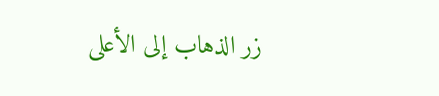زر الذهاب إلى الأعلى